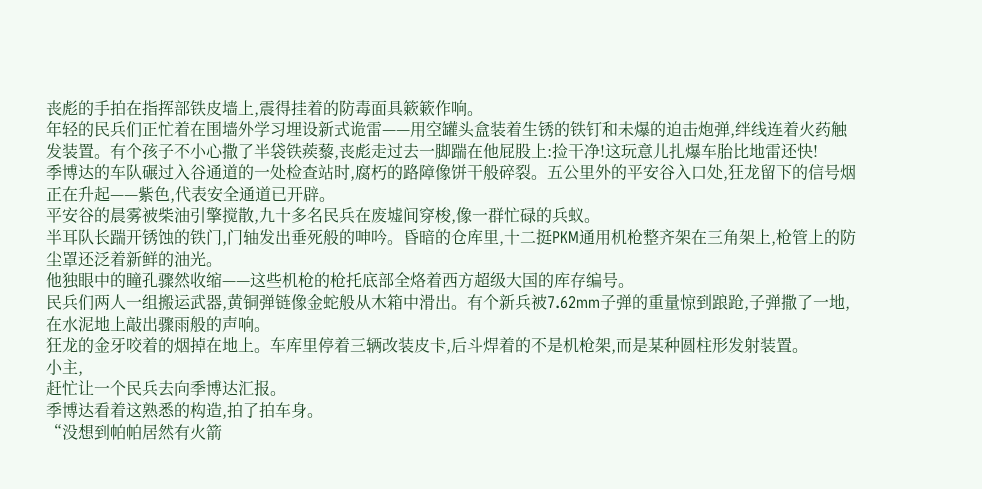丧彪的手拍在指挥部铁皮墙上,震得挂着的防毒面具簌簌作响。
年轻的民兵们正忙着在围墙外学习埋设新式诡雷——用空罐头盒装着生锈的铁钉和未爆的迫击炮弹,绊线连着火药触发装置。有个孩子不小心撒了半袋铁蒺藜,丧彪走过去一脚踹在他屁股上:捡干净!这玩意儿扎爆车胎比地雷还快!
季博达的车队碾过入谷通道的一处检查站时,腐朽的路障像饼干般碎裂。五公里外的平安谷入口处,狂龙留下的信号烟正在升起——紫色,代表安全通道已开辟。
平安谷的晨雾被柴油引擎搅散,九十多名民兵在废墟间穿梭,像一群忙碌的兵蚁。
半耳队长踹开锈蚀的铁门,门轴发出垂死般的呻吟。昏暗的仓库里,十二挺PKM通用机枪整齐架在三角架上,枪管上的防尘罩还泛着新鲜的油光。
他独眼中的瞳孔骤然收缩——这些机枪的枪托底部全烙着西方超级大国的库存编号。
民兵们两人一组搬运武器,黄铜弹链像金蛇般从木箱中滑出。有个新兵被7.62mm子弹的重量惊到踉跄,子弹撒了一地,在水泥地上敲出骤雨般的声响。
狂龙的金牙咬着的烟掉在地上。车库里停着三辆改装皮卡,后斗焊着的不是机枪架,而是某种圆柱形发射装置。
小主,
赶忙让一个民兵去向季博达汇报。
季博达看着这熟悉的构造,拍了拍车身。
“没想到帕帕居然有火箭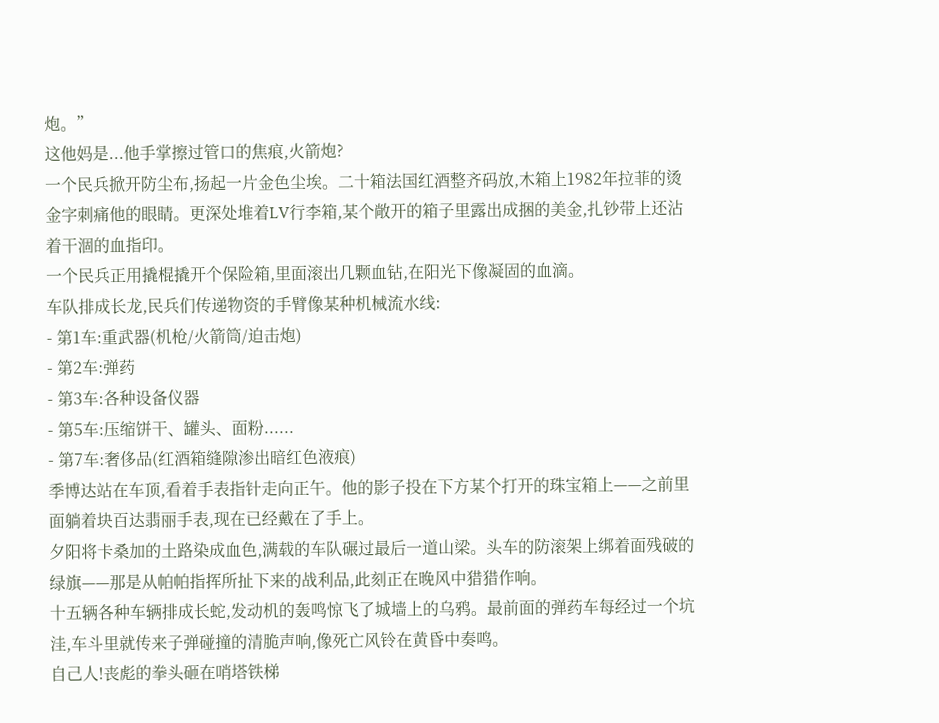炮。”
这他妈是...他手掌擦过管口的焦痕,火箭炮?
一个民兵掀开防尘布,扬起一片金色尘埃。二十箱法国红酒整齐码放,木箱上1982年拉菲的烫金字刺痛他的眼睛。更深处堆着LV行李箱,某个敞开的箱子里露出成捆的美金,扎钞带上还沾着干涸的血指印。
一个民兵正用撬棍撬开个保险箱,里面滚出几颗血钻,在阳光下像凝固的血滴。
车队排成长龙,民兵们传递物资的手臂像某种机械流水线:
- 第1车:重武器(机枪/火箭筒/迫击炮)
- 第2车:弹药
- 第3车:各种设备仪器
- 第5车:压缩饼干、罐头、面粉......
- 第7车:奢侈品(红酒箱缝隙渗出暗红色液痕)
季博达站在车顶,看着手表指针走向正午。他的影子投在下方某个打开的珠宝箱上——之前里面躺着块百达翡丽手表,现在已经戴在了手上。
夕阳将卡桑加的土路染成血色,满载的车队碾过最后一道山梁。头车的防滚架上绑着面残破的绿旗——那是从帕帕指挥所扯下来的战利品,此刻正在晚风中猎猎作响。
十五辆各种车辆排成长蛇,发动机的轰鸣惊飞了城墙上的乌鸦。最前面的弹药车每经过一个坑洼,车斗里就传来子弹碰撞的清脆声响,像死亡风铃在黄昏中奏鸣。
自己人!丧彪的拳头砸在哨塔铁梯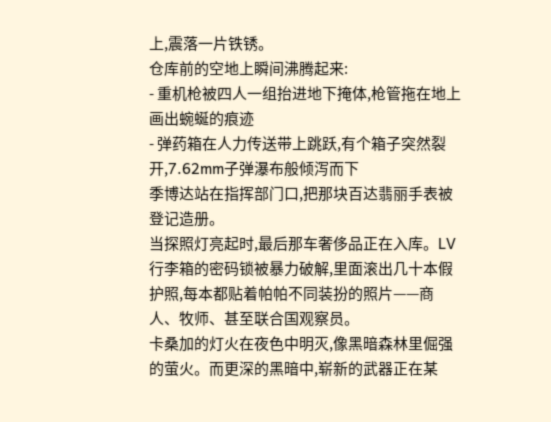上,震落一片铁锈。
仓库前的空地上瞬间沸腾起来:
- 重机枪被四人一组抬进地下掩体,枪管拖在地上画出蜿蜒的痕迹
- 弹药箱在人力传送带上跳跃,有个箱子突然裂开,7.62mm子弹瀑布般倾泻而下
季博达站在指挥部门口,把那块百达翡丽手表被登记造册。
当探照灯亮起时,最后那车奢侈品正在入库。LV行李箱的密码锁被暴力破解,里面滚出几十本假护照,每本都贴着帕帕不同装扮的照片——商人、牧师、甚至联合国观察员。
卡桑加的灯火在夜色中明灭,像黑暗森林里倔强的萤火。而更深的黑暗中,崭新的武器正在某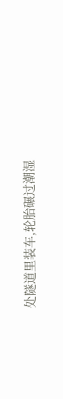处隧道里装车,轮胎碾过潮湿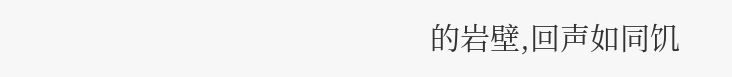的岩壁,回声如同饥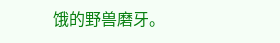饿的野兽磨牙。